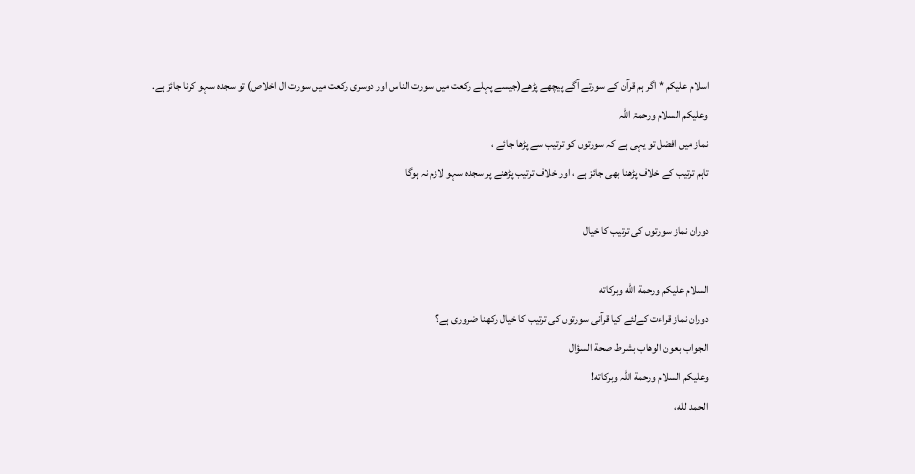اسلام عليكم * اگر ہم قرآن کے سورتے آگے پیچھے پڑھے(جیسے پہلے رکعت میں سورت الناس اور دوسری رکعت میں سورت ال اخلاص) تو سجدہ سہو کرنا جائز ہے.
وعلیکم السلام ورحمۃ اللہ
نماز میں افضل تو یہی ہے کہ سورتوں کو ترتیب سے پڑھا جائے ،
تاہم ترتیب کے خلاف پڑھنا بھی جائز ہے ، اور خلاف ترتیب پڑھنے پر سجدہ سہو لازم نہ ہوگا

دوران نماز سورتوں کی ترتیب کا خیال

السلام عليكم ورحمة الله وبركاته
دوران نماز قراءت کےلئے کیا قرآنی سورتوں کی ترتیب کا خیال رکھنا ضروری ہے؟
الجواب بعون الوهاب بشرط صحة السؤال
وعلیکم السلام ورحمة اللہ وبرکاته!
الحمد لله،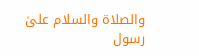والصلاة والسلام علىٰ رسول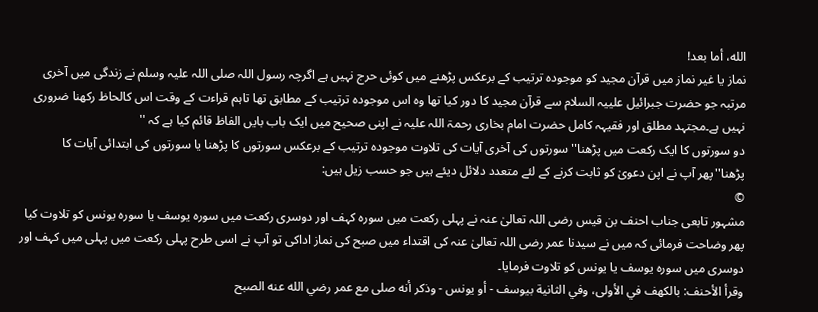الله، أما بعد!
نماز یا غیر نماز میں قرآن مجید کو موجودہ ترتیب کے برعکس پڑھنے میں کوئی حرج نہیں ہے اگرچہ رسول اللہ صلی اللہ علیہ وسلم نے زندگی میں آخری مرتبہ جو حضرت جبرائیل علییہ السلام سے قرآن مجید کا دور کیا تھا وہ اس موجودہ ترتیب کے مطابق تھا تاہم قراءت کے وقت اس کالحاظ رکھنا ضروری نہیں ہے۔مجتہد مطلق اور فقیہہ کامل حضرت امام بخاری رحمۃ اللہ علیہ نے اپنی صحیح میں ایک باب بایں الفاظ قائم کیا ہے کہ ''
دو سورتوں کا ایک رکعت میں پڑھنا''سورتوں کی آخری آیات کی تلاوت موجودہ ترتیب کے برعکس سورتوں کا پڑھنا یا سورتوں کی ابتدائی آیات کا پڑھنا''پھر آپ نے اپن دعویٰ کو ثابت کرنے کے لئے متعدد دلائل دیئے ہیں جو حسب زیل ہیں:
©
مشہور تابعی جناب احنف بن قیس رضی اللہ تعالیٰ عنہ نے پہلی رکعت میں سورہ کہف اور دوسری رکعت میں سورہ یوسف یا سورہ یونس کو تلاوت کیا پھر وضاحت فرمائی کہ میں نے سیدنا عمر رضی اللہ تعالیٰ عنہ کی اقتداء میں صبح کی نماز اداکی تو آپ نے اسی طرح پہلی رکعت میں پہلی میں کہف اور دوسری میں سورہ یوسف یا یونس کو تلاوت فرمایا۔
وقرأ الأحنف: بالكهف في الأولى، وفي الثانية بيوسف - أو يونس - وذكر أنه صلى مع عمر رضي الله عنه الصبح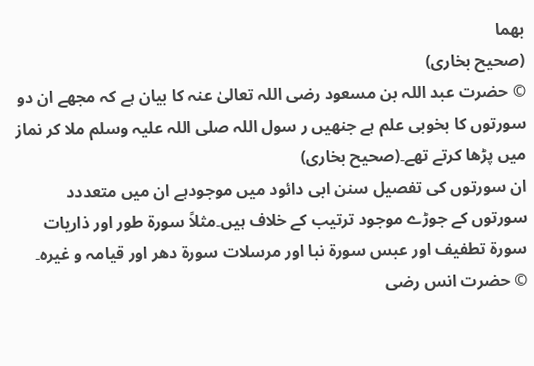بهما
(صحیح بخاری)
© حضرت عبد اللہ بن مسعود رضی اللہ تعالیٰ عنہ کا بیان ہے کہ مجھے ان دو سورتوں کا بخوبی علم ہے جنھیں ر سول اللہ صلی اللہ علیہ وسلم ملا کر نماز میں پڑھا کرتے تھے۔(صحیح بخاری)
ان سورتوں کی تفصیل سنن ابی دائود میں موجودہے ان میں متعددد سورتوں کے جوڑے موجود ترتیب کے خلاف ہیں۔مثلاً سورۃ طور اور ذاریات سورۃ تطفیف اور عبس سورۃ نبا اور مرسلات سورۃ دھر اور قیامہ و غیرہ۔
© حضرت انس رضی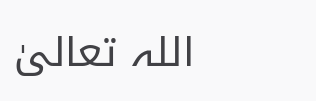اللہ تعالیٰ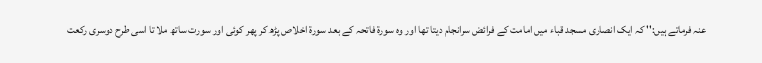عنہ فرماتے ہیں:'' کہ ایک انصاری مسجد قباء میں امامت کے فرائض سرانجام دیتا تھا اور وہ سورۃ فاتحہ کے بعد سورۃ اخلاص پڑھ کر پھر کوئی اور سورت ساتھ ملا تا اسی طرح دوسری رکعت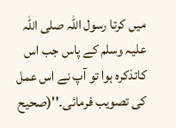میں کرتا رسول اللہ صلی اللہ علیہ وسلم کے پاس جب اس کاتذکرہ ہوا تو آپ نے اس عمل کی تصویب فرمائی۔''(صحیح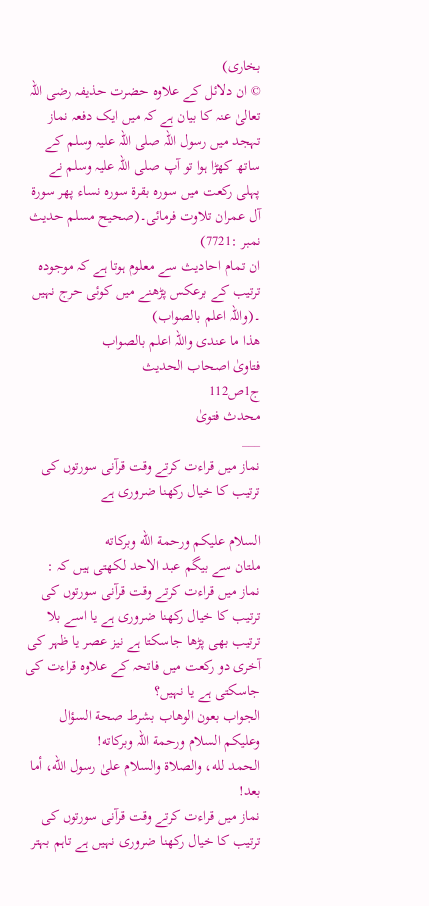بخاری)
© ان دلائل کے علاوہ حضرت حذیفہ رضی اللہ تعالیٰ عنہ کا بیان ہے کہ میں ایک دفعہ نماز تہجد میں رسول اللہ صلی اللہ علیہ وسلم کے ساتھ کھڑا ہوا تو آپ صلی اللہ علیہ وسلم نے پہلی رکعت میں سورہ بقرۃ سورہ نساء پھر سورۃ آل عمران تلاوت فرمائی۔(صحیح مسلم حدیث نمبر :7721)
ان تمام احادیث سے معلوم ہوتا ہے کہ موجودہ ترتیب کے برعکس پڑھنے میں کوئی حرج نہیں ۔(واللہ اعلم بالصواب)
ھذا ما عندی واللہ اعلم بالصواب
فتاویٰ اصحاب الحدیث
ج1ص112
محدث فتویٰ
___
نماز میں قراءت کرتے وقت قرآنی سورتوں کی ترتیب کا خیال رکھنا ضروری ہے

السلام عليكم ورحمة الله وبركاته
ملتان سے بیگم عبد الاحد لکھتی ہیں کہ :
نماز میں قراءت کرتے وقت قرآنی سورتوں کی ترتیب کا خیال رکھنا ضروری ہے یا اسے بلا ترتیب بھی پڑھا جاسکتا ہے نیز عصر یا ظہر کی آخری دو رکعت میں فاتحہ کے علاوہ قراءت کی جاسکتی ہے یا نہیں؟
الجواب بعون الوهاب بشرط صحة السؤال
وعلیکم السلام ورحمة اللہ وبرکاته!
الحمد لله، والصلاة والسلام علىٰ رسول الله، أما بعد!
نماز میں قراءت کرتے وقت قرآنی سورتوں کی ترتیب کا خیال رکھنا ضروری نہیں ہے تاہم بہتر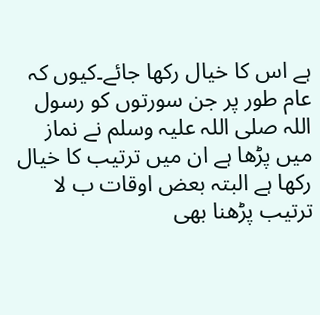ہے اس کا خیال رکھا جائے۔کیوں کہ عام طور پر جن سورتوں کو رسول اللہ صلی اللہ علیہ وسلم نے نماز میں پڑھا ہے ان میں ترتیب کا خیال رکھا ہے البتہ بعض اوقات ب لا ترتیب پڑھنا بھی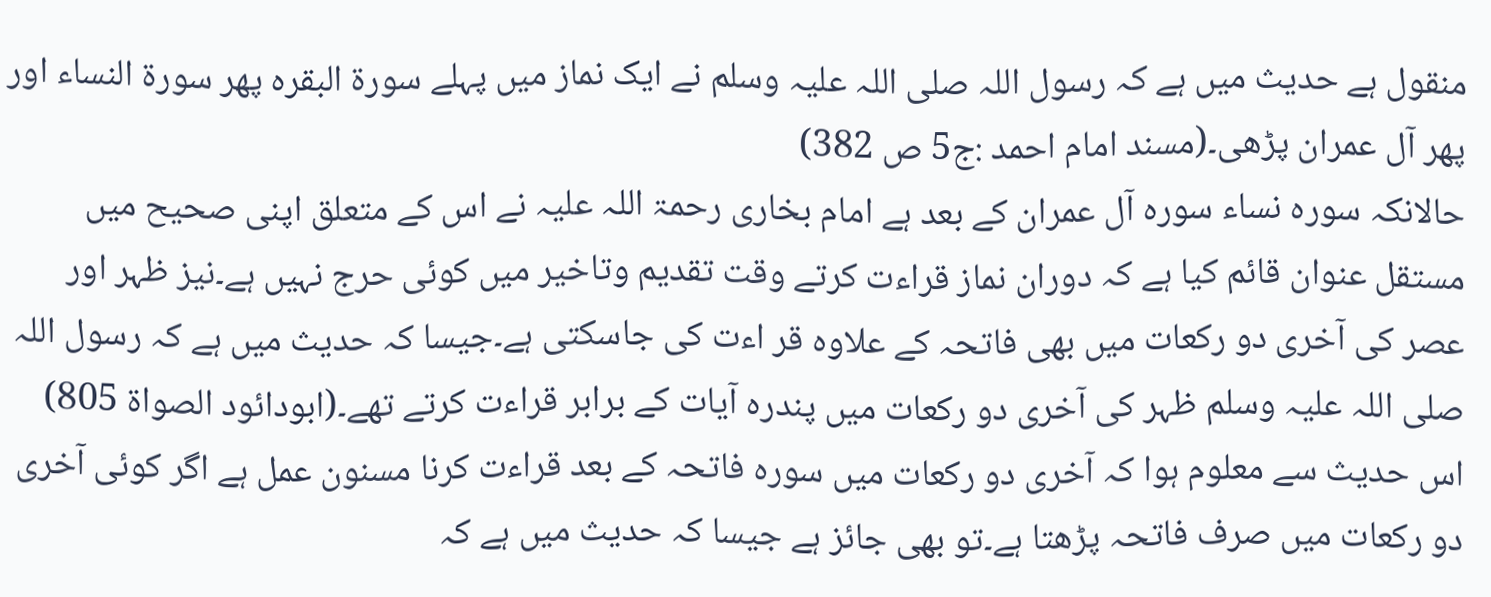منقول ہے حدیث میں ہے کہ رسول اللہ صلی اللہ علیہ وسلم نے ایک نماز میں پہلے سورۃ البقرہ پھر سورۃ النساء اور پھر آل عمران پڑھی۔(مسند امام احمد :ج5 ص 382)
حالانکہ سورہ نساء سورہ آل عمران کے بعد ہے امام بخاری رحمۃ اللہ علیہ نے اس کے متعلق اپنی صحیح میں مستقل عنوان قائم کیا ہے کہ دوران نماز قراءت کرتے وقت تقدیم وتاخیر میں کوئی حرج نہیں ہے۔نیز ظہر اور عصر کی آخری دو رکعات میں بھی فاتحہ کے علاوہ قر اءت کی جاسکتی ہے۔جیسا کہ حدیث میں ہے کہ رسول اللہ صلی اللہ علیہ وسلم ظہر کی آخری دو رکعات میں پندرہ آیات کے برابر قراءت کرتے تھے۔(ابودائود الصواۃ 805)
اس حدیث سے معلوم ہوا کہ آخری دو رکعات میں سورہ فاتحہ کے بعد قراءت کرنا مسنون عمل ہے اگر کوئی آخری دو رکعات میں صرف فاتحہ پڑھتا ہے۔تو بھی جائز ہے جیسا کہ حدیث میں ہے کہ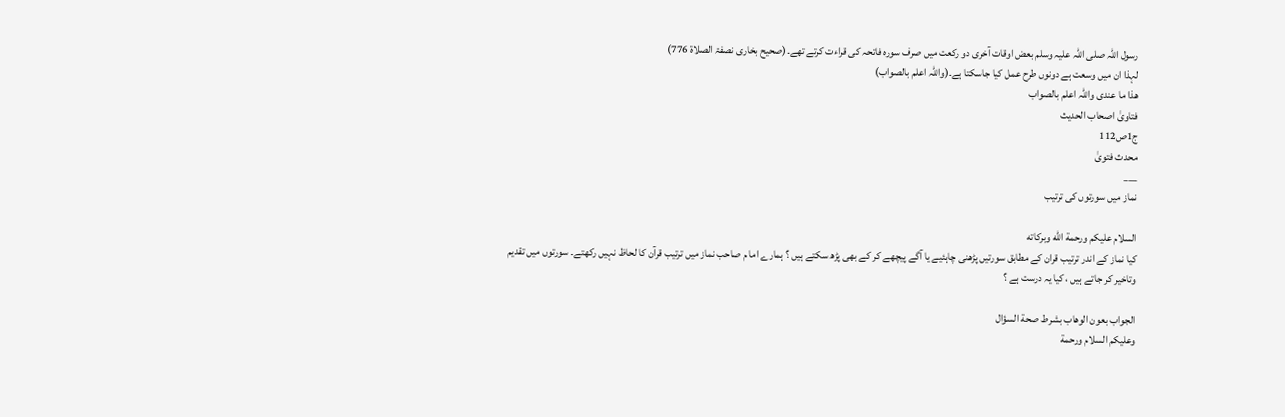رسول اللہ صلی اللہ علیہ وسلم بعض اوقات آخری دو رکعت میں صرف سورہ فاتحہ کی قراءت کرتے تھے۔(صحیح بخاری نصفۃ الصلاۃ 776)
لہذا ان میں وسعت ہے دونوں طرح عمل کیا جاسکتا ہے۔(واللہ اعلم بالصواب)
ھذا ما عندی واللہ اعلم بالصواب
فتاویٰ اصحاب الحدیث
ج1ص112
محدث فتویٰ
___
نماز میں سورتوں کی ترتیب

السلام عليكم ورحمة الله وبركاته
کیا نماز کے اندر ترتیب قران کے مطابق سورتیں پڑھنی چاہئیے یا آگے پیچھے کر کے بھی پڑھ سکتے ہیں ؟ ہمارے اما م صاحب نماز میں ترتیب قرآن کا لحاظ نہیں رکھتے۔ سورتوں میں تقدیم وتاخیر کر جاتے ہیں ، کیا یہ درست ہے ؟

الجواب بعون الوهاب بشرط صحة السؤال
وعلیکم السلام ورحمة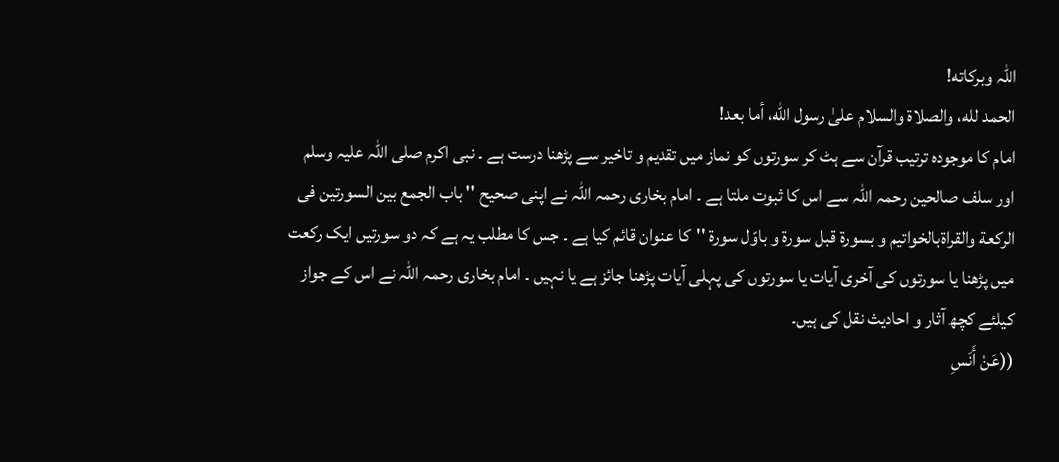اللہ وبرکاته!
الحمد لله، والصلاة والسلام علىٰ رسول الله، أما بعد!
امام کا موجودہ ترتیب قرآن سے ہٹ کر سورتوں کو نماز میں تقدیم و تاخیر سے پڑھنا درست ہے ۔ نبی اکرم صلی اللہ علیہ وسلم اور سلف صالحین رحمہ اللہ سے اس کا ثبوت ملتا ہے ۔ امام بخاری رحمہ اللہ نے اپنی صحیح '' باب الجمع بین السورتین فی الرکعة والقراةبالخواتیم و بسورة قبل سورة و باوّل سورة ''کا عنوان قائم کیا ہے ۔ جس کا مطلب یہ ہے کہ دو سورتیں ایک رکعت میں پڑھنا یا سورتوں کی آخری آیات یا سورتوں کی پہلی آیات پڑھنا جائز ہے یا نہیں ۔ امام بخاری رحمہ اللہ نے اس کے جواز کیلئے کچھ آثار و احادیث نقل کی ہیں۔
((عَنْ أَنَسِ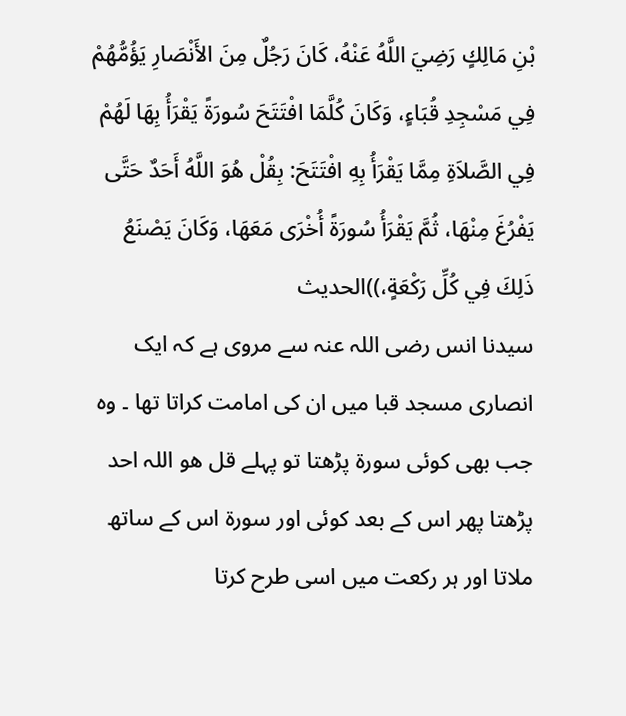بْنِ مَالِكٍ رَضِيَ اللَّهُ عَنْهُ، كَانَ رَجُلٌ مِنَ الأَنْصَارِ يَؤُمُّهُمْ فِي مَسْجِدِ قُبَاءٍ، وَكَانَ كُلَّمَا افْتَتَحَ سُورَةً يَقْرَأُ بِهَا لَهُمْ فِي الصَّلاَةِ مِمَّا يَقْرَأُ بِهِ افْتَتَحَ: بِقُلْ هُوَ اللَّهُ أَحَدٌ حَتَّى يَفْرُغَ مِنْهَا، ثُمَّ يَقْرَأُ سُورَةً أُخْرَى مَعَهَا، وَكَانَ يَصْنَعُ ذَلِكَ فِي كُلِّ رَكْعَةٍ،))الحديث
سیدنا انس رضی اللہ عنہ سے مروی ہے کہ ایک انصاری مسجد قبا میں ان کی امامت کراتا تھا ۔ وہ جب بھی کوئی سورۃ پڑھتا تو پہلے قل ھو اللہ احد پڑھتا پھر اس کے بعد کوئی اور سورۃ اس کے ساتھ ملاتا اور ہر رکعت میں اسی طرح کرتا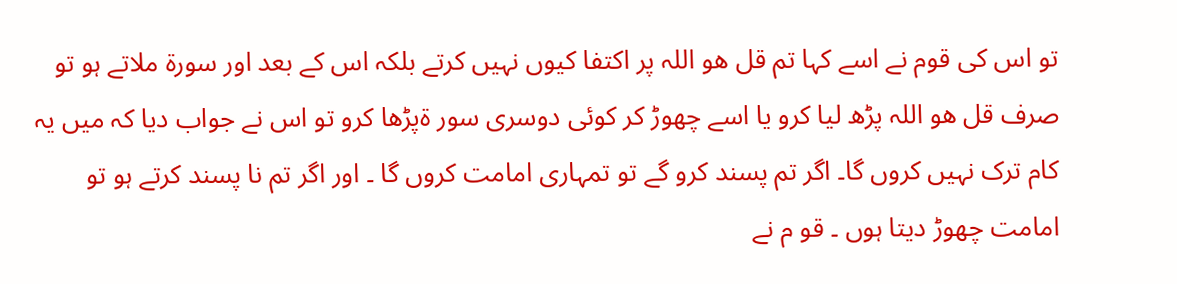تو اس کی قوم نے اسے کہا تم قل ھو اللہ پر اکتفا کیوں نہیں کرتے بلکہ اس کے بعد اور سورۃ ملاتے ہو تو صرف قل ھو اللہ پڑھ لیا کرو یا اسے چھوڑ کر کوئی دوسری سور ۃپڑھا کرو تو اس نے جواب دیا کہ میں یہ کام ترک نہیں کروں گا۔ اگر تم پسند کرو گے تو تمہاری امامت کروں گا ۔ اور اگر تم نا پسند کرتے ہو تو امامت چھوڑ دیتا ہوں ۔ قو م نے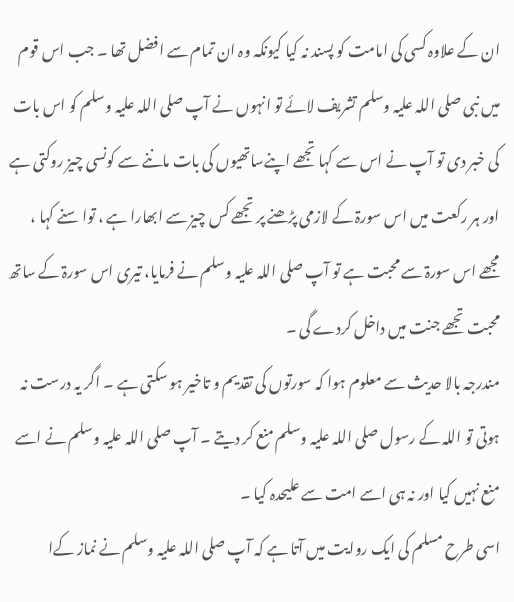ان کے علاوہ کسی کی امامت کو پسند نہ کیا کیونکہ وہ ان تمام سے افضل تھا ۔ جب اس قوم میں نبی صلی اللہ علیہ وسلم تشریف لائے تو انہوں نے آپ صلی اللہ علیہ وسلم کو اس بات کی خبر دی تو آپ نے اس سے کہا تجھے اپنےساتھیوں کی بات ماننے سے کونسی چیز روکتی ہے اور ہر رکعت میں اس سورۃ کے لازمی پڑھنے پر تجھے کس چیز سے ابھارا ہے ، توا سنے کہا ، مجھے اس سورۃ سے محبت ہے تو آپ صلی اللہ علیہ وسلم نے فرمایا، تیری اس سورۃ کے ساتھ محبت تجھے جنت میں داخل کردے گی ۔
مندرجہ بالا حدیث سے معلوم ہوا کہ سورتوں کی تقدیم و تاخیر ہو سکتی ہے ۔ اگر یہ درست نہ ہوتی تو اللہ کے رسول صلی اللہ علیہ وسلم منع کر دیتے ۔ آپ صلی اللہ علیہ وسلم نے اسے منع نہیں کیا اور نہ ہی اسے امت سے علیحدہ کیا ۔
اسی طرح مسلم کی ایک روایت میں آتا ہے کہ آپ صلی اللہ علیہ وسلم نے نماز کےا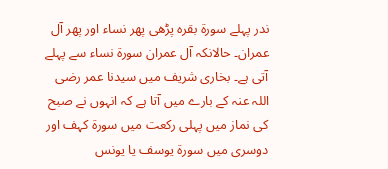ندر پہلے سورۃ بقرہ پڑھی پھر نساء اور پھر آل عمران۔ حالانکہ آل عمران سورۃ نساء سے پہلے آتی ہے۔ بخاری شریف میں سیدنا عمر رضی اللہ عنہ کے بارے میں آتا ہے کہ انہوں نے صبح کی نماز میں پہلی رکعت میں سورۃ کہف اور دوسری میں سورۃ یوسف یا یونس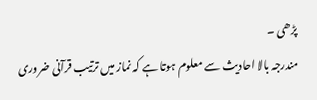پڑھی ۔
مندرجہ بالا احادیث سے معلوم ہوتا ہے کہ نماز میں ترتیب قرآنی ضروری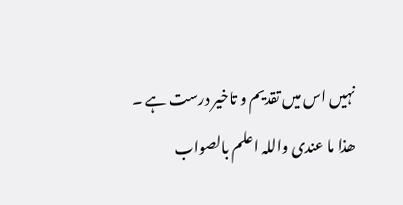نہیں اس میں تقدیم و تاخیر درست ہے ۔
ھذا ما عندی واللہ اعلم بالصواب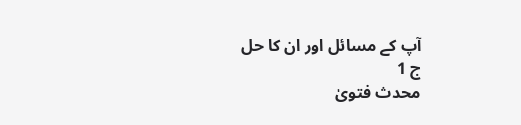آپ کے مسائل اور ان کا حل
ج 1
محدث فتویٰ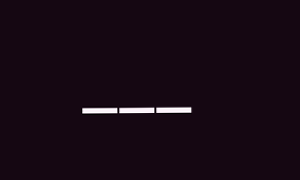___